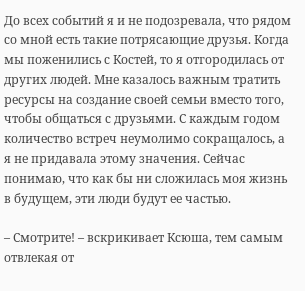До всех событий я и не подозревала, что рядом со мной есть такие потрясающие друзья. Когда мы поженились с Костей, то я отгородилась от других людей. Мне казалось важным тратить ресурсы на создание своей семьи вместо того, чтобы общаться с друзьями. С каждым годом количество встреч неумолимо сокращалось, а я не придавала этому значения. Сейчас понимаю, что как бы ни сложилась моя жизнь в будущем, эти люди будут ее частью.

– Смотрите! – вскрикивает Ксюша, тем самым отвлекая от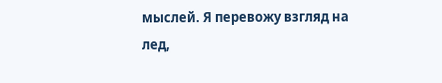мыслей. Я перевожу взгляд на лед,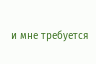и мне требуется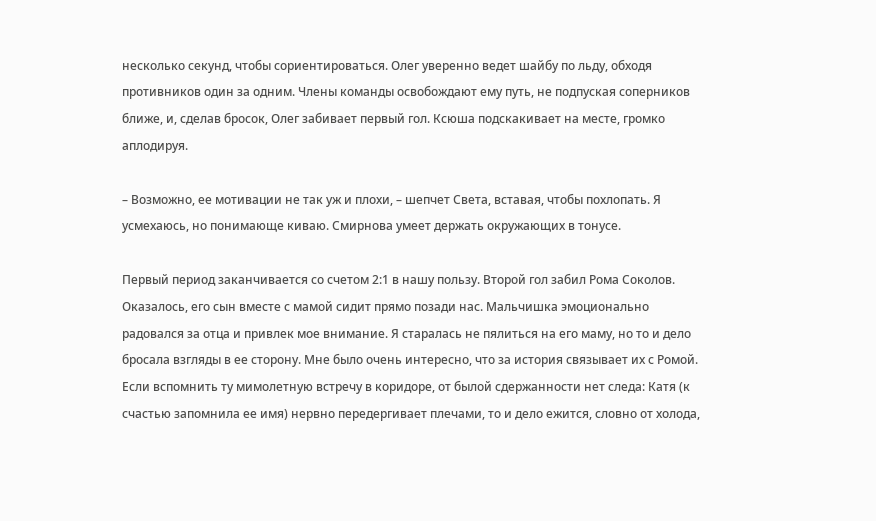несколько секунд, чтобы сориентироваться. Олег уверенно ведет шайбу по льду, обходя противников один за одним. Члены команды освобождают ему путь, не подпуская соперников ближе, и, сделав бросок, Олег забивает первый гол. Ксюша подскакивает на месте, громко аплодируя.

– Возможно, ее мотивации не так уж и плохи, – шепчет Света, вставая, чтобы похлопать. Я усмехаюсь, но понимающе киваю. Смирнова умеет держать окружающих в тонусе.

Первый период заканчивается со счетом 2:1 в нашу пользу. Второй гол забил Рома Соколов. Оказалось, его сын вместе с мамой сидит прямо позади нас. Мальчишка эмоционально радовался за отца и привлек мое внимание. Я старалась не пялиться на его маму, но то и дело бросала взгляды в ее сторону. Мне было очень интересно, что за история связывает их с Ромой. Если вспомнить ту мимолетную встречу в коридоре, от былой сдержанности нет следа: Катя (к счастью запомнила ее имя) нервно передергивает плечами, то и дело ежится, словно от холода,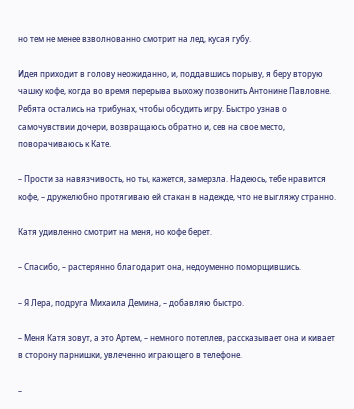но тем не менее взволнованно смотрит на лед, кусая губу.

Идея приходит в голову неожиданно, и, поддавшись порыву, я беру вторую чашку кофе, когда во время перерыва выхожу позвонить Антонине Павловне. Ребята остались на трибунах, чтобы обсудить игру. Быстро узнав о самочувствии дочери, возвращаюсь обратно и, сев на свое место, поворачиваюсь к Кате.

– Прости за навязчивость, но ты, кажется, замерзла. Надеюсь, тебе нравится кофе, – дружелюбно протягиваю ей стакан в надежде, что не выгляжу странно.

Катя удивленно смотрит на меня, но кофе берет.

– Спасибо, – растерянно благодарит она, недоуменно поморщившись.

– Я Лера, подруга Михаила Демина, – добавляю быстро.

– Меня Катя зовут, а это Артем, – немного потеплев, рассказывает она и кивает в сторону парнишки, увлеченно играющего в телефоне.

–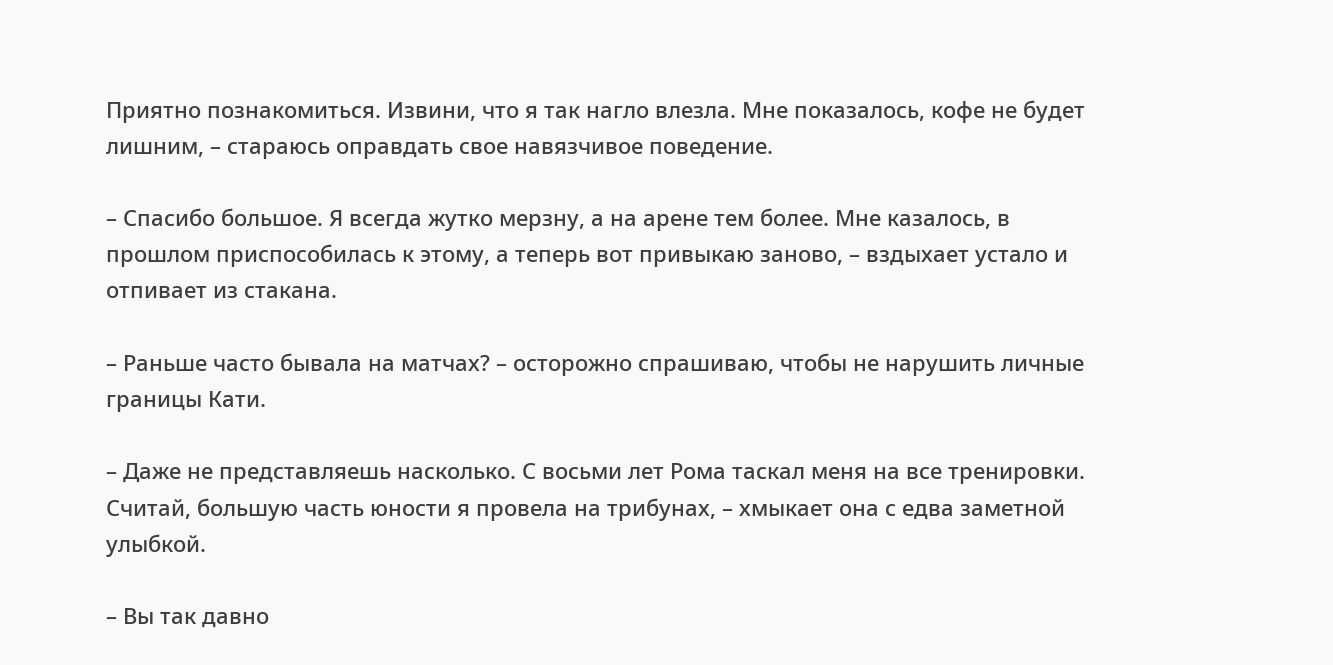Приятно познакомиться. Извини, что я так нагло влезла. Мне показалось, кофе не будет лишним, – стараюсь оправдать свое навязчивое поведение.

– Спасибо большое. Я всегда жутко мерзну, а на арене тем более. Мне казалось, в прошлом приспособилась к этому, а теперь вот привыкаю заново, – вздыхает устало и отпивает из стакана.

– Раньше часто бывала на матчах? – осторожно спрашиваю, чтобы не нарушить личные границы Кати.

– Даже не представляешь насколько. С восьми лет Рома таскал меня на все тренировки. Считай, большую часть юности я провела на трибунах, – хмыкает она с едва заметной улыбкой.

– Вы так давно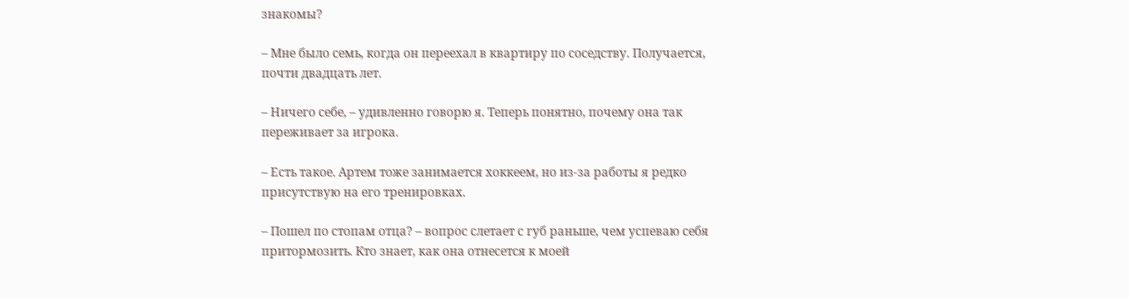знакомы?

– Мне было семь, когда он переехал в квартиру по соседству. Получается, почти двадцать лет.

– Ничего себе, – удивленно говорю я. Теперь понятно, почему она так переживает за игрока.

– Есть такое. Артем тоже занимается хоккеем, но из-за работы я редко присутствую на его тренировках.

– Пошел по стопам отца? – вопрос слетает с губ раньше, чем успеваю себя притормозить. Кто знает, как она отнесется к моей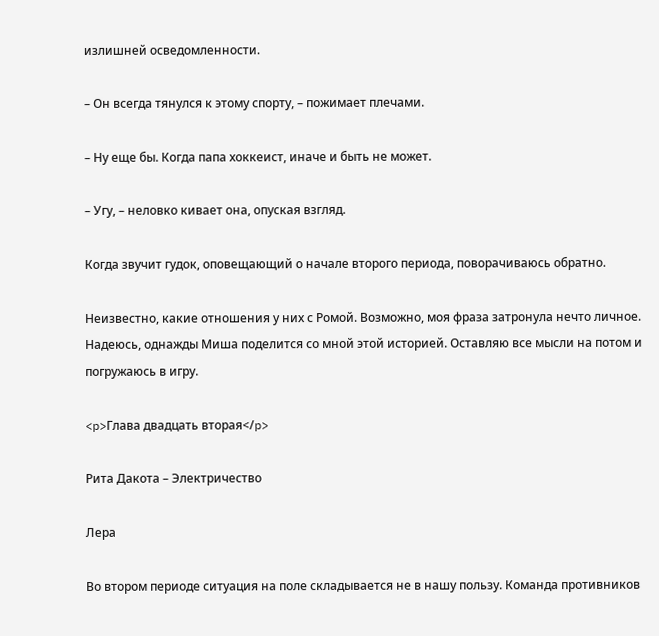излишней осведомленности.

– Он всегда тянулся к этому спорту, – пожимает плечами.

– Ну еще бы. Когда папа хоккеист, иначе и быть не может.

– Угу, – неловко кивает она, опуская взгляд.

Когда звучит гудок, оповещающий о начале второго периода, поворачиваюсь обратно.

Неизвестно, какие отношения у них с Ромой. Возможно, моя фраза затронула нечто личное. Надеюсь, однажды Миша поделится со мной этой историей. Оставляю все мысли на потом и погружаюсь в игру.

<p>Глава двадцать вторая</p>

Рита Дакота – Электричество

Лера

Во втором периоде ситуация на поле складывается не в нашу пользу. Команда противников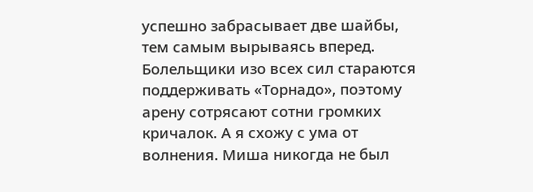успешно забрасывает две шайбы, тем самым вырываясь вперед. Болельщики изо всех сил стараются поддерживать «Торнадо», поэтому арену сотрясают сотни громких кричалок. А я схожу с ума от волнения. Миша никогда не был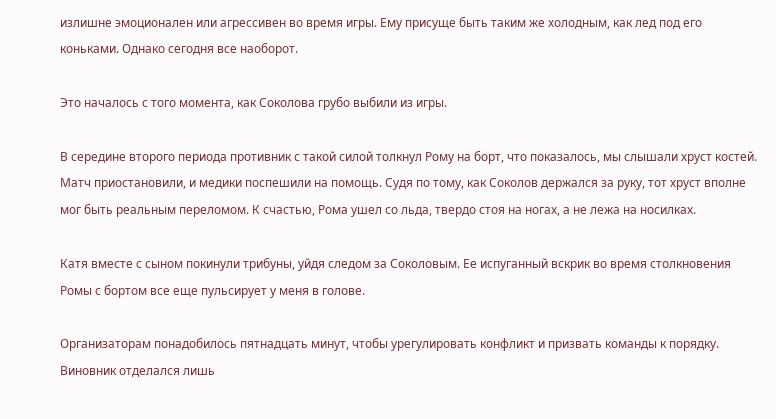излишне эмоционален или агрессивен во время игры. Ему присуще быть таким же холодным, как лед под его коньками. Однако сегодня все наоборот.

Это началось с того момента, как Соколова грубо выбили из игры.

В середине второго периода противник с такой силой толкнул Рому на борт, что показалось, мы слышали хруст костей. Матч приостановили, и медики поспешили на помощь. Судя по тому, как Соколов держался за руку, тот хруст вполне мог быть реальным переломом. К счастью, Рома ушел со льда, твердо стоя на ногах, а не лежа на носилках.

Катя вместе с сыном покинули трибуны, уйдя следом за Соколовым. Ее испуганный вскрик во время столкновения Ромы с бортом все еще пульсирует у меня в голове.

Организаторам понадобилось пятнадцать минут, чтобы урегулировать конфликт и призвать команды к порядку. Виновник отделался лишь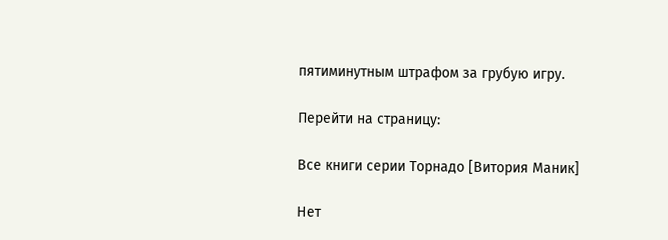пятиминутным штрафом за грубую игру.

Перейти на страницу:

Все книги серии Торнадо [Витория Маник]

Нет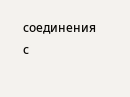соединения с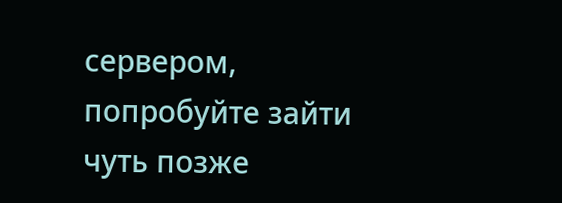сервером, попробуйте зайти чуть позже